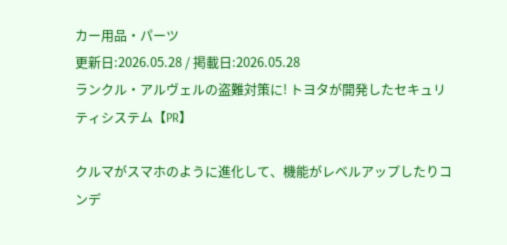カー用品・パーツ
更新日:2026.05.28 / 掲載日:2026.05.28
ランクル・アルヴェルの盗難対策に! トヨタが開発したセキュリティシステム【PR】

クルマがスマホのように進化して、機能がレベルアップしたりコンデ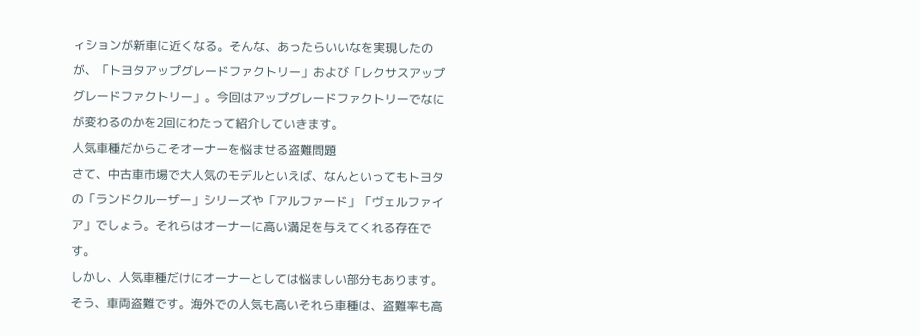ィションが新車に近くなる。そんな、あったらいいなを実現したのが、「トヨタアップグレードファクトリー」および「レクサスアップグレードファクトリー」。今回はアップグレードファクトリーでなにが変わるのかを2回にわたって紹介していきます。
人気車種だからこそオーナーを悩ませる盗難問題
さて、中古車市場で大人気のモデルといえば、なんといってもトヨタの「ランドクルーザー」シリーズや「アルファード」「ヴェルファイア」でしょう。それらはオーナーに高い満足を与えてくれる存在です。
しかし、人気車種だけにオーナーとしては悩ましい部分もあります。そう、車両盗難です。海外での人気も高いそれら車種は、盗難率も高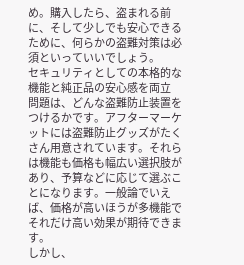め。購入したら、盗まれる前に、そして少しでも安心できるために、何らかの盗難対策は必須といっていいでしょう。
セキュリティとしての本格的な機能と純正品の安心感を両立
問題は、どんな盗難防止装置をつけるかです。アフターマーケットには盗難防止グッズがたくさん用意されています。それらは機能も価格も幅広い選択肢があり、予算などに応じて選ぶことになります。一般論でいえば、価格が高いほうが多機能でそれだけ高い効果が期待できます。
しかし、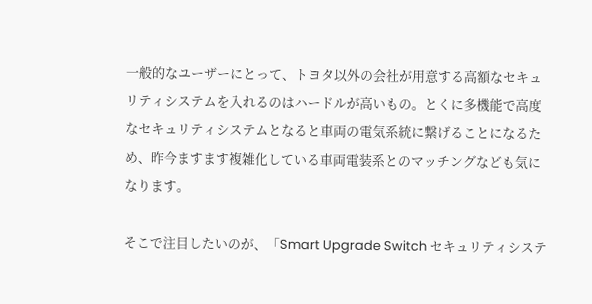一般的なユーザーにとって、トヨタ以外の会社が用意する高額なセキュリティシステムを入れるのはハードルが高いもの。とくに多機能で高度なセキュリティシステムとなると車両の電気系統に繋げることになるため、昨今ますます複雑化している車両電装系とのマッチングなども気になります。

そこで注目したいのが、「Smart Upgrade Switch セキュリティシステ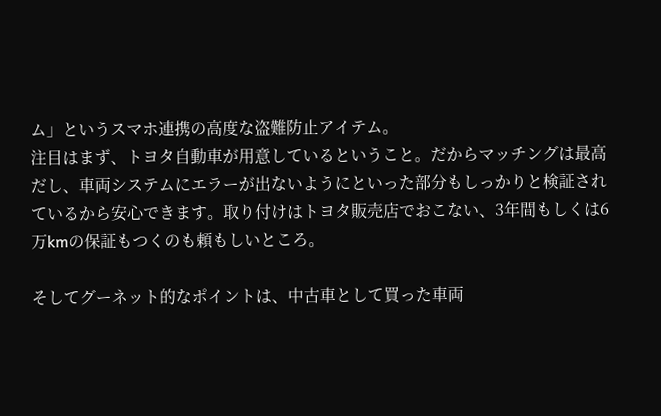ム」というスマホ連携の高度な盗難防止アイテム。
注目はまず、トヨタ自動車が用意しているということ。だからマッチングは最高だし、車両システムにエラーが出ないようにといった部分もしっかりと検証されているから安心できます。取り付けはトヨタ販売店でおこない、3年間もしくは6万kmの保証もつくのも頼もしいところ。

そしてグーネット的なポイントは、中古車として買った車両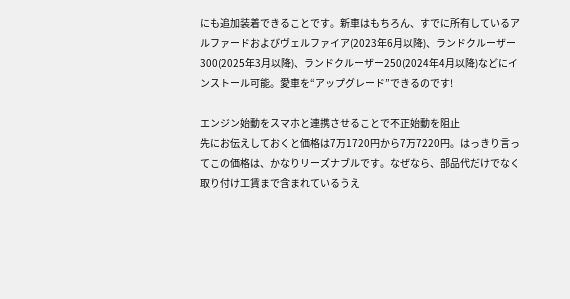にも追加装着できることです。新車はもちろん、すでに所有しているアルファードおよびヴェルファイア(2023年6月以降)、ランドクルーザー300(2025年3月以降)、ランドクルーザー250(2024年4月以降)などにインストール可能。愛車を“アップグレード”できるのです!

エンジン始動をスマホと連携させることで不正始動を阻止
先にお伝えしておくと価格は7万1720円から7万7220円。はっきり言ってこの価格は、かなりリーズナブルです。なぜなら、部品代だけでなく取り付け工賃まで含まれているうえ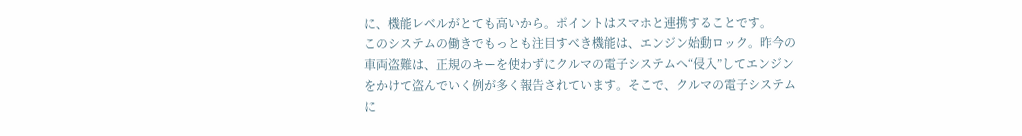に、機能レベルがとても高いから。ポイントはスマホと連携することです。
このシステムの働きでもっとも注目すべき機能は、エンジン始動ロック。昨今の車両盗難は、正規のキーを使わずにクルマの電子システムへ“侵入”してエンジンをかけて盗んでいく例が多く報告されています。そこで、クルマの電子システムに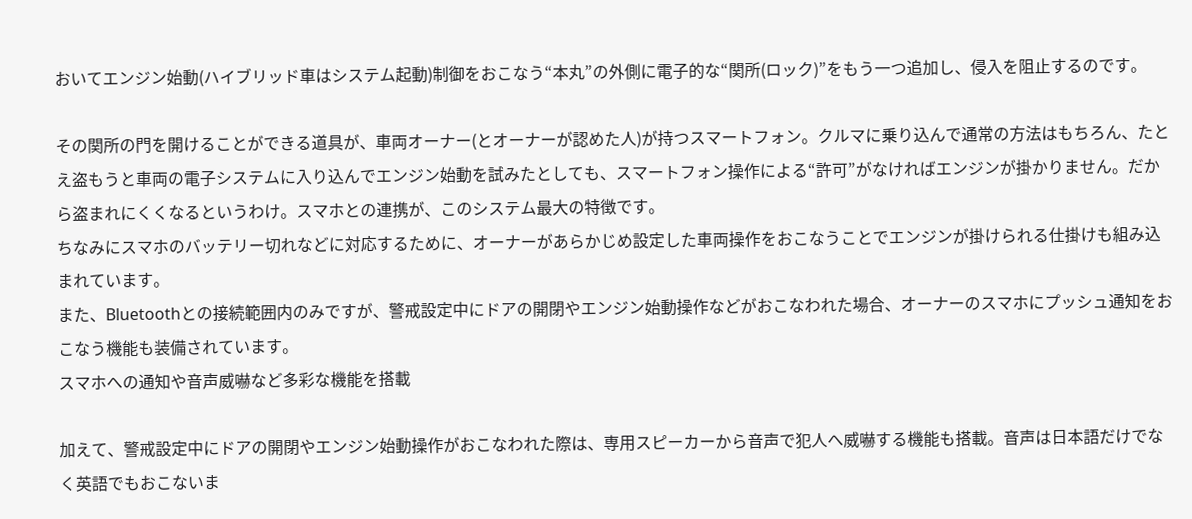おいてエンジン始動(ハイブリッド車はシステム起動)制御をおこなう“本丸”の外側に電子的な“関所(ロック)”をもう一つ追加し、侵入を阻止するのです。

その関所の門を開けることができる道具が、車両オーナー(とオーナーが認めた人)が持つスマートフォン。クルマに乗り込んで通常の方法はもちろん、たとえ盗もうと車両の電子システムに入り込んでエンジン始動を試みたとしても、スマートフォン操作による“許可”がなければエンジンが掛かりません。だから盗まれにくくなるというわけ。スマホとの連携が、このシステム最大の特徴です。
ちなみにスマホのバッテリー切れなどに対応するために、オーナーがあらかじめ設定した車両操作をおこなうことでエンジンが掛けられる仕掛けも組み込まれています。
また、Bluetoothとの接続範囲内のみですが、警戒設定中にドアの開閉やエンジン始動操作などがおこなわれた場合、オーナーのスマホにプッシュ通知をおこなう機能も装備されています。
スマホへの通知や音声威嚇など多彩な機能を搭載

加えて、警戒設定中にドアの開閉やエンジン始動操作がおこなわれた際は、専用スピーカーから音声で犯人へ威嚇する機能も搭載。音声は日本語だけでなく英語でもおこないま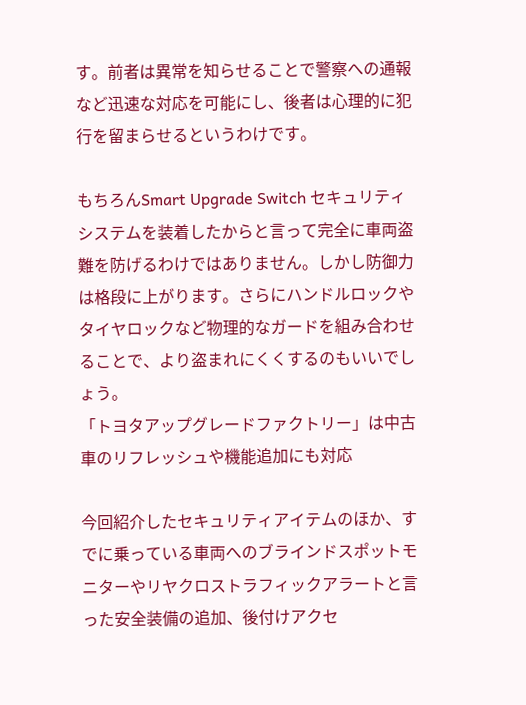す。前者は異常を知らせることで警察への通報など迅速な対応を可能にし、後者は心理的に犯行を留まらせるというわけです。

もちろんSmart Upgrade Switch セキュリティシステムを装着したからと言って完全に車両盗難を防げるわけではありません。しかし防御力は格段に上がります。さらにハンドルロックやタイヤロックなど物理的なガードを組み合わせることで、より盗まれにくくするのもいいでしょう。
「トヨタアップグレードファクトリー」は中古車のリフレッシュや機能追加にも対応

今回紹介したセキュリティアイテムのほか、すでに乗っている車両へのブラインドスポットモニターやリヤクロストラフィックアラートと言った安全装備の追加、後付けアクセ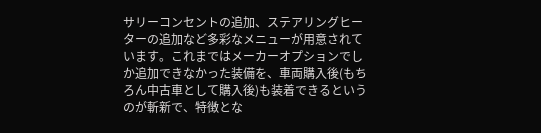サリーコンセントの追加、ステアリングヒーターの追加など多彩なメニューが用意されています。これまではメーカーオプションでしか追加できなかった装備を、車両購入後(もちろん中古車として購入後)も装着できるというのが斬新で、特徴とな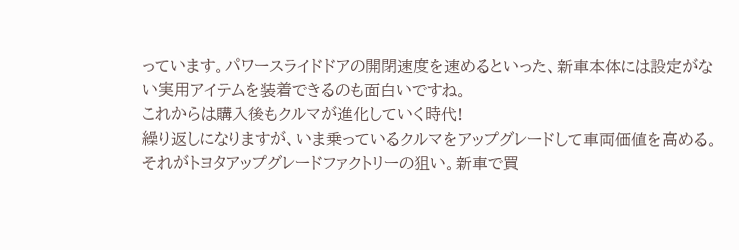っています。パワースライドドアの開閉速度を速めるといった、新車本体には設定がない実用アイテムを装着できるのも面白いですね。
これからは購入後もクルマが進化していく時代!
繰り返しになりますが、いま乗っているクルマをアップグレードして車両価値を高める。それがトヨタアップグレードファクトリーの狙い。新車で買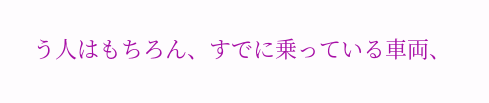う人はもちろん、すでに乗っている車両、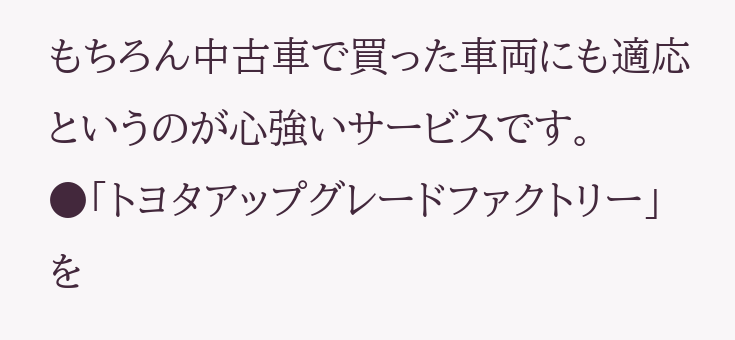もちろん中古車で買った車両にも適応というのが心強いサービスです。
●「トヨタアップグレードファクトリー」を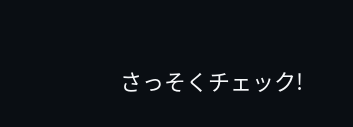さっそくチェック!